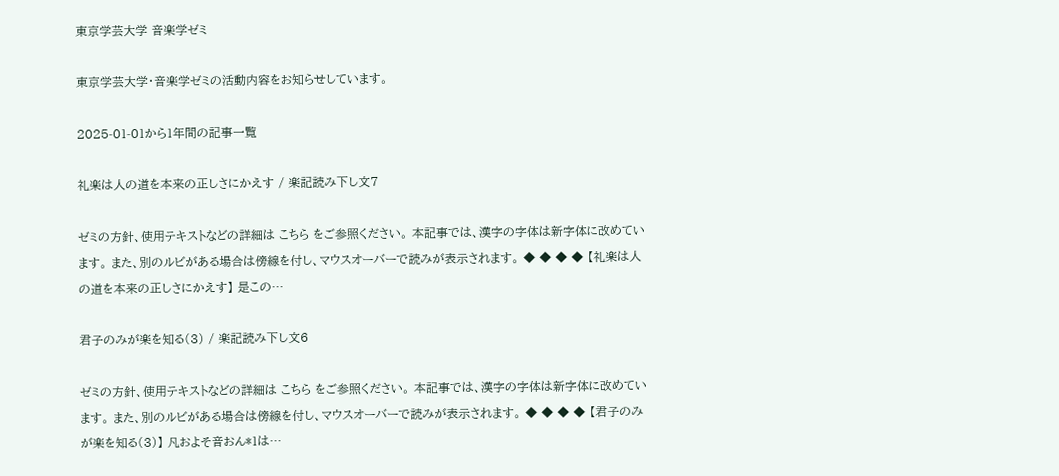東京学芸大学 音楽学ゼミ

東京学芸大学・音楽学ゼミの活動内容をお知らせしています。

2025-01-01から1年間の記事一覧

礼楽は人の道を本来の正しさにかえす / 楽記読み下し文7

ゼミの方針、使用テキストなどの詳細は こちら をご参照ください。 本記事では、漢字の字体は新字体に改めています。 また、別のルビがある場合は傍線を付し、マウスオーバーで読みが表示されます。 ◆ ◆ ◆ ◆ 【礼楽は人の道を本来の正しさにかえす】 是この…

君子のみが楽を知る(3) / 楽記読み下し文6

ゼミの方針、使用テキストなどの詳細は こちら をご参照ください。 本記事では、漢字の字体は新字体に改めています。 また、別のルビがある場合は傍線を付し、マウスオーバーで読みが表示されます。 ◆ ◆ ◆ ◆ 【君子のみが楽を知る(3)】 凡およそ音おん*1は…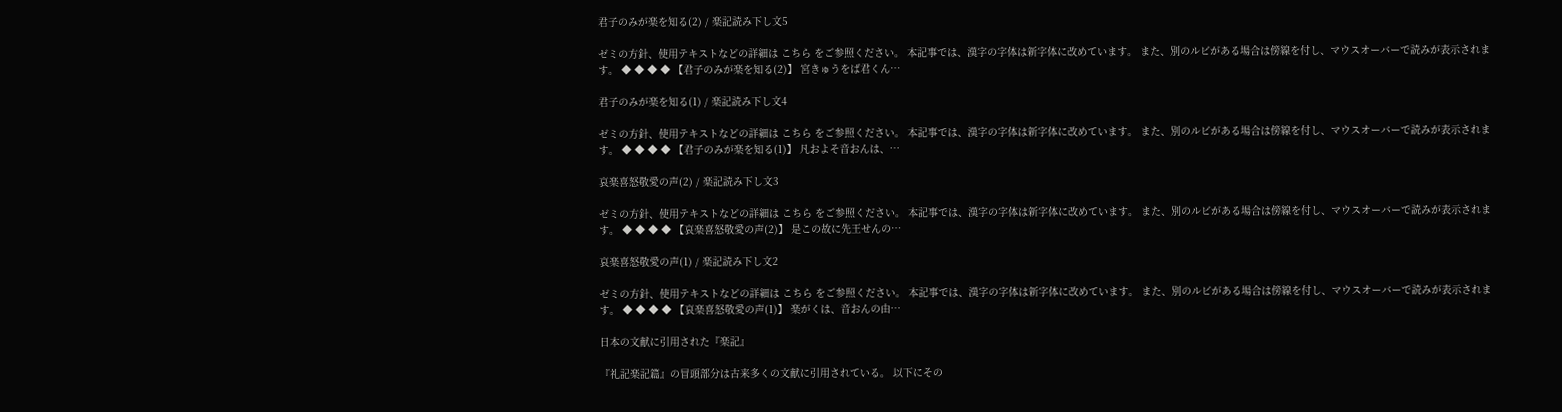君子のみが楽を知る(2) / 楽記読み下し文5

ゼミの方針、使用テキストなどの詳細は こちら をご参照ください。 本記事では、漢字の字体は新字体に改めています。 また、別のルビがある場合は傍線を付し、マウスオーバーで読みが表示されます。 ◆ ◆ ◆ ◆ 【君子のみが楽を知る(2)】 宮きゅうをば君くん…

君子のみが楽を知る(1) / 楽記読み下し文4

ゼミの方針、使用テキストなどの詳細は こちら をご参照ください。 本記事では、漢字の字体は新字体に改めています。 また、別のルビがある場合は傍線を付し、マウスオーバーで読みが表示されます。 ◆ ◆ ◆ ◆ 【君子のみが楽を知る(1)】 凡およそ音おんは、…

哀楽喜怒敬愛の声(2) / 楽記読み下し文3

ゼミの方針、使用テキストなどの詳細は こちら をご参照ください。 本記事では、漢字の字体は新字体に改めています。 また、別のルビがある場合は傍線を付し、マウスオーバーで読みが表示されます。 ◆ ◆ ◆ ◆ 【哀楽喜怒敬愛の声(2)】 是この故に先王せんの…

哀楽喜怒敬愛の声(1) / 楽記読み下し文2

ゼミの方針、使用テキストなどの詳細は こちら をご参照ください。 本記事では、漢字の字体は新字体に改めています。 また、別のルビがある場合は傍線を付し、マウスオーバーで読みが表示されます。 ◆ ◆ ◆ ◆ 【哀楽喜怒敬愛の声(1)】 楽がくは、音おんの由…

日本の文献に引用された『楽記』

『礼記楽記篇』の冒頭部分は古来多くの文献に引用されている。 以下にその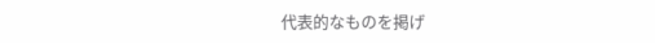代表的なものを掲げ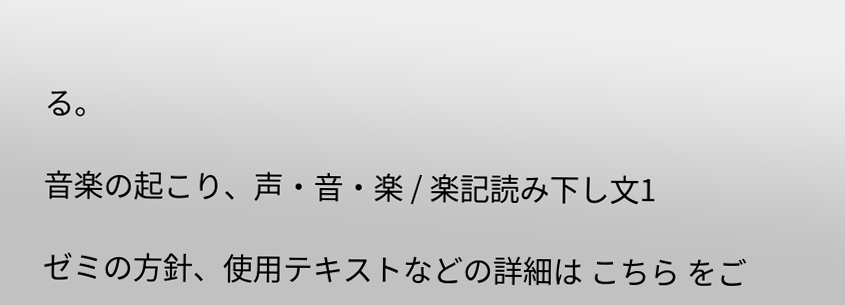る。

音楽の起こり、声・音・楽 / 楽記読み下し文1

ゼミの方針、使用テキストなどの詳細は こちら をご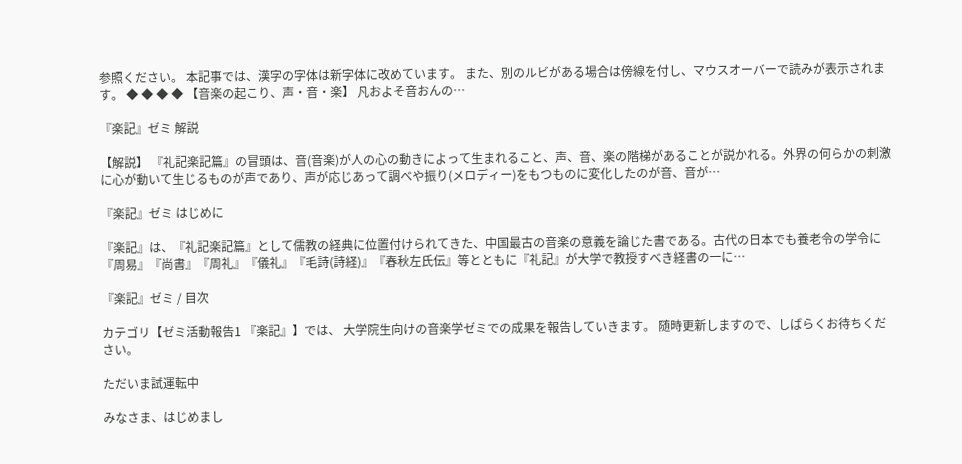参照ください。 本記事では、漢字の字体は新字体に改めています。 また、別のルビがある場合は傍線を付し、マウスオーバーで読みが表示されます。 ◆ ◆ ◆ ◆ 【音楽の起こり、声・音・楽】 凡およそ音おんの…

『楽記』ゼミ 解説

【解説】 『礼記楽記篇』の冒頭は、音(音楽)が人の心の動きによって生まれること、声、音、楽の階梯があることが説かれる。外界の何らかの刺激に心が動いて生じるものが声であり、声が応じあって調べや振り(メロディー)をもつものに変化したのが音、音が…

『楽記』ゼミ はじめに

『楽記』は、『礼記楽記篇』として儒教の経典に位置付けられてきた、中国最古の音楽の意義を論じた書である。古代の日本でも養老令の学令に『周易』『尚書』『周礼』『儀礼』『毛詩(詩経)』『春秋左氏伝』等とともに『礼記』が大学で教授すべき経書の一に…

『楽記』ゼミ / 目次

カテゴリ【ゼミ活動報告1 『楽記』】では、 大学院生向けの音楽学ゼミでの成果を報告していきます。 随時更新しますので、しばらくお待ちください。

ただいま試運転中

みなさま、はじめまし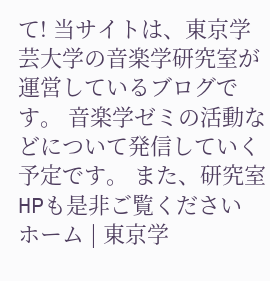て! 当サイトは、東京学芸大学の音楽学研究室が運営しているブログです。 音楽学ゼミの活動などについて発信していく予定です。 また、研究室HPも是非ご覧ください ホーム | 東京学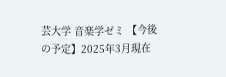芸大学 音楽学ゼミ 【今後の予定】2025年3月現在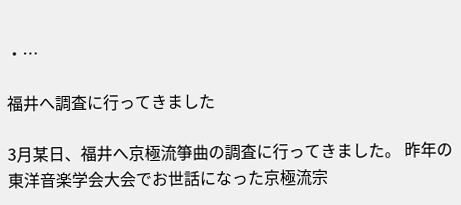・…

福井へ調査に行ってきました

3月某日、福井へ京極流箏曲の調査に行ってきました。 昨年の東洋音楽学会大会でお世話になった京極流宗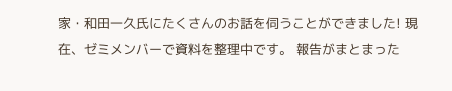家・和田一久氏にたくさんのお話を伺うことができました! 現在、ゼミメンバーで資料を整理中です。 報告がまとまった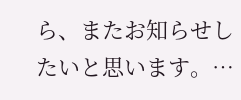ら、またお知らせしたいと思います。…